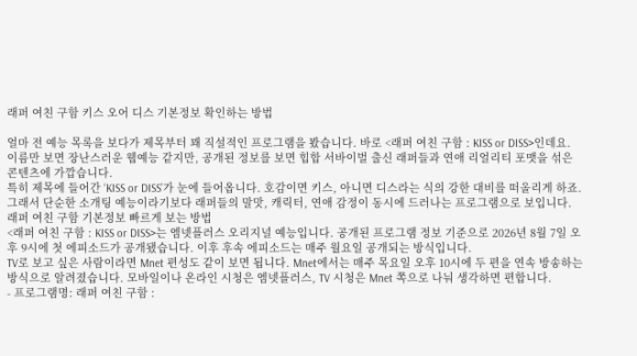래퍼 여친 구함 키스 오어 디스 기본정보 확인하는 방법

얼마 전 예능 목록을 보다가 제목부터 꽤 직설적인 프로그램을 봤습니다. 바로 <래퍼 여친 구함 : KISS or DISS>인데요. 이름만 보면 장난스러운 웹예능 같지만, 공개된 정보를 보면 힙합 서바이벌 출신 래퍼들과 연애 리얼리티 포맷을 섞은 콘텐츠에 가깝습니다.
특히 제목에 들어간 ‘KISS or DISS’가 눈에 들어옵니다. 호감이면 키스, 아니면 디스라는 식의 강한 대비를 떠올리게 하죠. 그래서 단순한 소개팅 예능이라기보다 래퍼들의 말맛, 캐릭터, 연애 감정이 동시에 드러나는 프로그램으로 보입니다.
래퍼 여친 구함 기본정보 빠르게 보는 방법
<래퍼 여친 구함 : KISS or DISS>는 엠넷플러스 오리지널 예능입니다. 공개된 프로그램 정보 기준으로 2026년 8월 7일 오후 9시에 첫 에피소드가 공개됐습니다. 이후 후속 에피소드는 매주 월요일 공개되는 방식입니다.
TV로 보고 싶은 사람이라면 Mnet 편성도 같이 보면 됩니다. Mnet에서는 매주 목요일 오후 10시에 두 편을 연속 방송하는 방식으로 알려졌습니다. 모바일이나 온라인 시청은 엠넷플러스, TV 시청은 Mnet 쪽으로 나눠 생각하면 편합니다.
- 프로그램명: 래퍼 여친 구함 :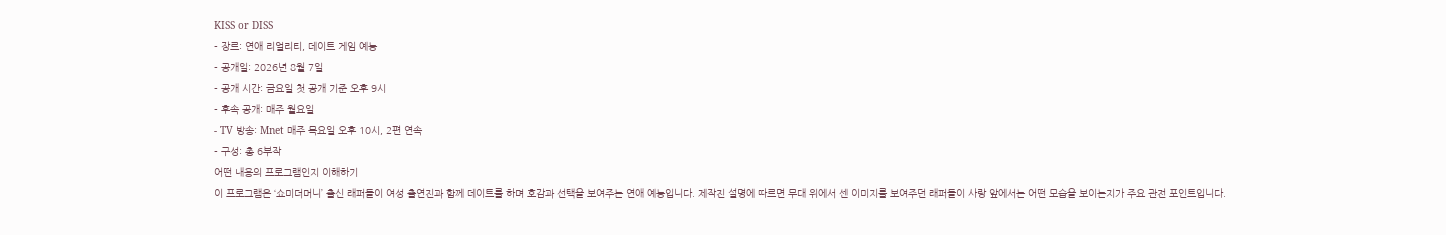KISS or DISS
- 장르: 연애 리얼리티, 데이트 게임 예능
- 공개일: 2026년 8월 7일
- 공개 시간: 금요일 첫 공개 기준 오후 9시
- 후속 공개: 매주 월요일
- TV 방송: Mnet 매주 목요일 오후 10시, 2편 연속
- 구성: 총 6부작
어떤 내용의 프로그램인지 이해하기
이 프로그램은 ‘쇼미더머니’ 출신 래퍼들이 여성 출연진과 함께 데이트를 하며 호감과 선택을 보여주는 연애 예능입니다. 제작진 설명에 따르면 무대 위에서 센 이미지를 보여주던 래퍼들이 사랑 앞에서는 어떤 모습을 보이는지가 주요 관전 포인트입니다.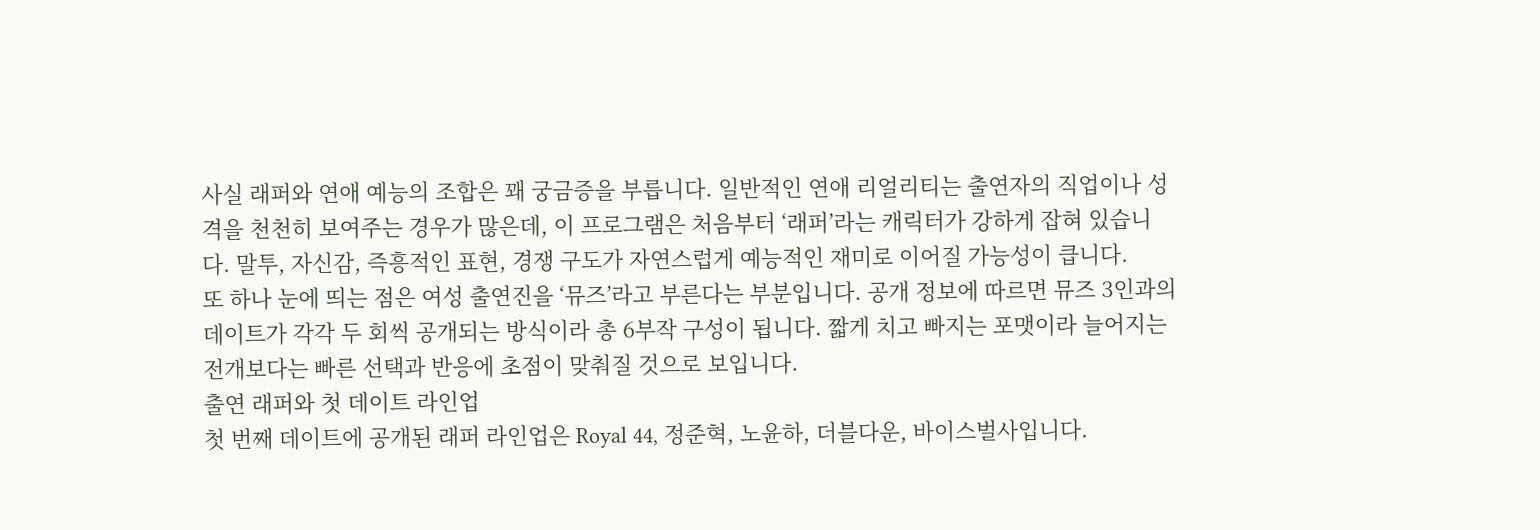사실 래퍼와 연애 예능의 조합은 꽤 궁금증을 부릅니다. 일반적인 연애 리얼리티는 출연자의 직업이나 성격을 천천히 보여주는 경우가 많은데, 이 프로그램은 처음부터 ‘래퍼’라는 캐릭터가 강하게 잡혀 있습니다. 말투, 자신감, 즉흥적인 표현, 경쟁 구도가 자연스럽게 예능적인 재미로 이어질 가능성이 큽니다.
또 하나 눈에 띄는 점은 여성 출연진을 ‘뮤즈’라고 부른다는 부분입니다. 공개 정보에 따르면 뮤즈 3인과의 데이트가 각각 두 회씩 공개되는 방식이라 총 6부작 구성이 됩니다. 짧게 치고 빠지는 포맷이라 늘어지는 전개보다는 빠른 선택과 반응에 초점이 맞춰질 것으로 보입니다.
출연 래퍼와 첫 데이트 라인업
첫 번째 데이트에 공개된 래퍼 라인업은 Royal 44, 정준혁, 노윤하, 더블다운, 바이스벌사입니다.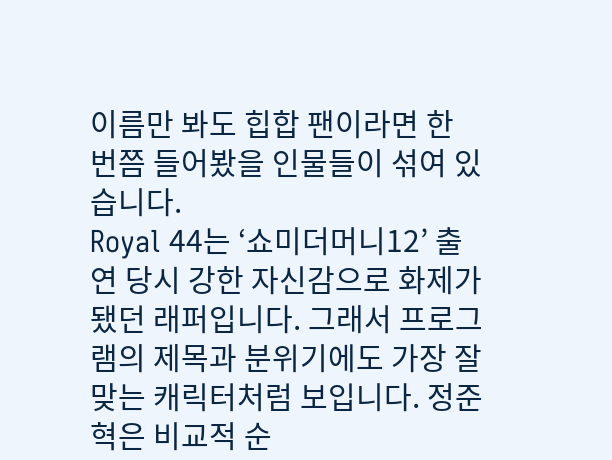이름만 봐도 힙합 팬이라면 한 번쯤 들어봤을 인물들이 섞여 있습니다.
Royal 44는 ‘쇼미더머니12’ 출연 당시 강한 자신감으로 화제가 됐던 래퍼입니다. 그래서 프로그램의 제목과 분위기에도 가장 잘 맞는 캐릭터처럼 보입니다. 정준혁은 비교적 순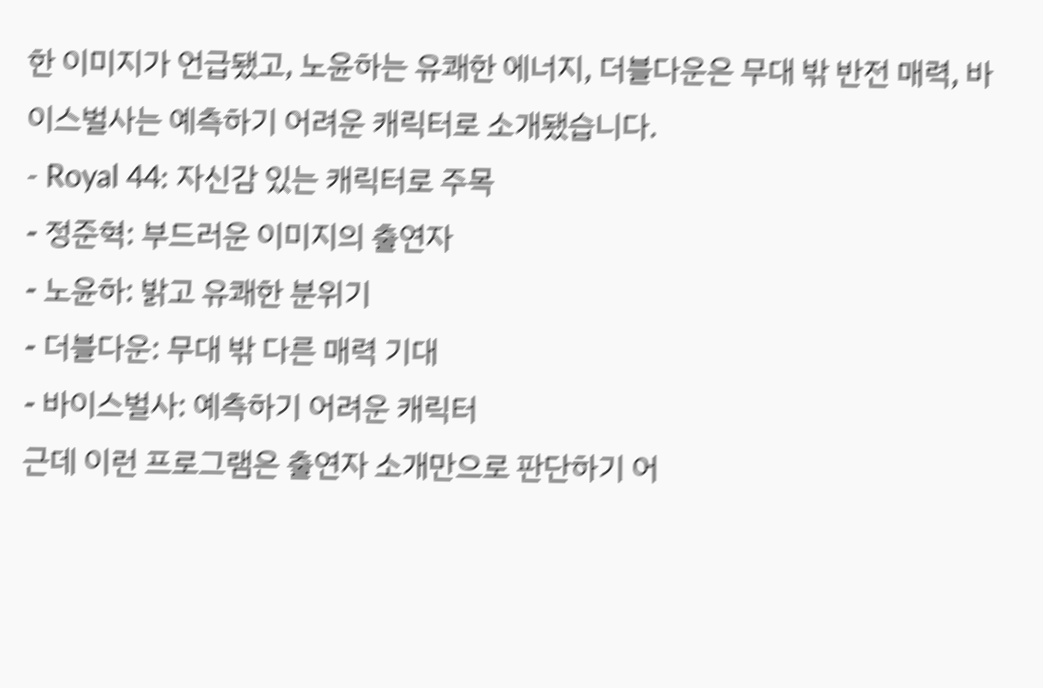한 이미지가 언급됐고, 노윤하는 유쾌한 에너지, 더블다운은 무대 밖 반전 매력, 바이스벌사는 예측하기 어려운 캐릭터로 소개됐습니다.
- Royal 44: 자신감 있는 캐릭터로 주목
- 정준혁: 부드러운 이미지의 출연자
- 노윤하: 밝고 유쾌한 분위기
- 더블다운: 무대 밖 다른 매력 기대
- 바이스벌사: 예측하기 어려운 캐릭터
근데 이런 프로그램은 출연자 소개만으로 판단하기 어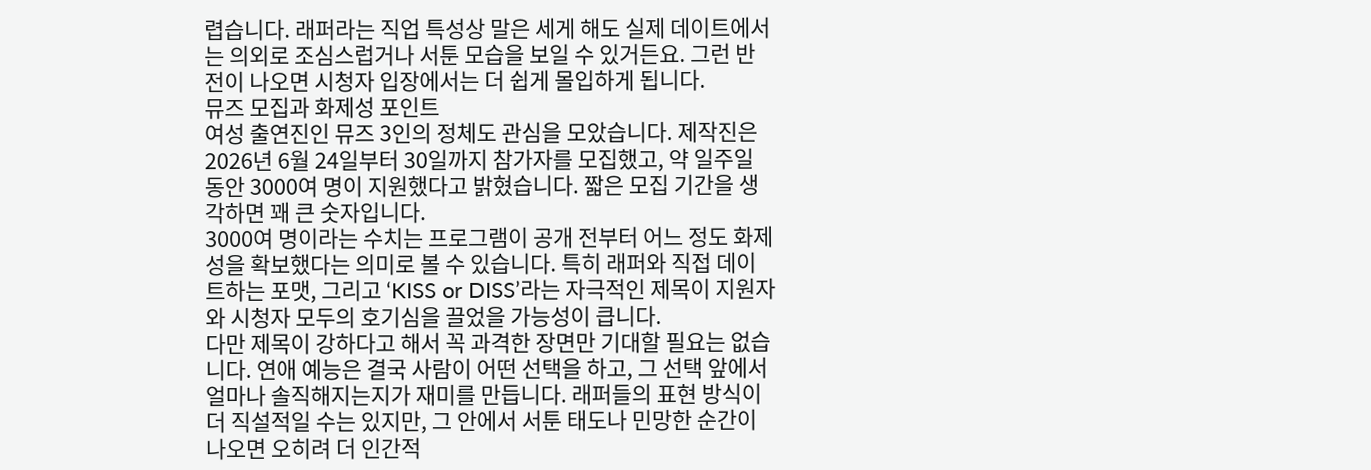렵습니다. 래퍼라는 직업 특성상 말은 세게 해도 실제 데이트에서는 의외로 조심스럽거나 서툰 모습을 보일 수 있거든요. 그런 반전이 나오면 시청자 입장에서는 더 쉽게 몰입하게 됩니다.
뮤즈 모집과 화제성 포인트
여성 출연진인 뮤즈 3인의 정체도 관심을 모았습니다. 제작진은 2026년 6월 24일부터 30일까지 참가자를 모집했고, 약 일주일 동안 3000여 명이 지원했다고 밝혔습니다. 짧은 모집 기간을 생각하면 꽤 큰 숫자입니다.
3000여 명이라는 수치는 프로그램이 공개 전부터 어느 정도 화제성을 확보했다는 의미로 볼 수 있습니다. 특히 래퍼와 직접 데이트하는 포맷, 그리고 ‘KISS or DISS’라는 자극적인 제목이 지원자와 시청자 모두의 호기심을 끌었을 가능성이 큽니다.
다만 제목이 강하다고 해서 꼭 과격한 장면만 기대할 필요는 없습니다. 연애 예능은 결국 사람이 어떤 선택을 하고, 그 선택 앞에서 얼마나 솔직해지는지가 재미를 만듭니다. 래퍼들의 표현 방식이 더 직설적일 수는 있지만, 그 안에서 서툰 태도나 민망한 순간이 나오면 오히려 더 인간적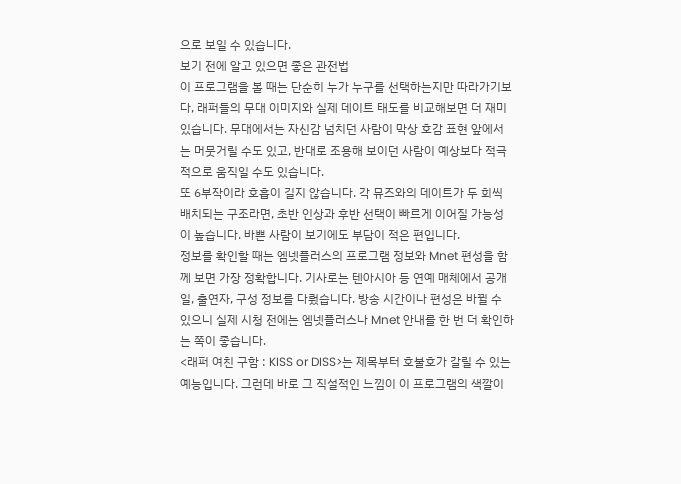으로 보일 수 있습니다.
보기 전에 알고 있으면 좋은 관전법
이 프로그램을 볼 때는 단순히 누가 누구를 선택하는지만 따라가기보다, 래퍼들의 무대 이미지와 실제 데이트 태도를 비교해보면 더 재미있습니다. 무대에서는 자신감 넘치던 사람이 막상 호감 표현 앞에서는 머뭇거릴 수도 있고, 반대로 조용해 보이던 사람이 예상보다 적극적으로 움직일 수도 있습니다.
또 6부작이라 호흡이 길지 않습니다. 각 뮤즈와의 데이트가 두 회씩 배치되는 구조라면, 초반 인상과 후반 선택이 빠르게 이어질 가능성이 높습니다. 바쁜 사람이 보기에도 부담이 적은 편입니다.
정보를 확인할 때는 엠넷플러스의 프로그램 정보와 Mnet 편성을 함께 보면 가장 정확합니다. 기사로는 텐아시아 등 연예 매체에서 공개일, 출연자, 구성 정보를 다뤘습니다. 방송 시간이나 편성은 바뀔 수 있으니 실제 시청 전에는 엠넷플러스나 Mnet 안내를 한 번 더 확인하는 쪽이 좋습니다.
<래퍼 여친 구함 : KISS or DISS>는 제목부터 호불호가 갈릴 수 있는 예능입니다. 그런데 바로 그 직설적인 느낌이 이 프로그램의 색깔이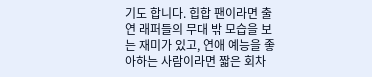기도 합니다. 힙합 팬이라면 출연 래퍼들의 무대 밖 모습을 보는 재미가 있고, 연애 예능을 좋아하는 사람이라면 짧은 회차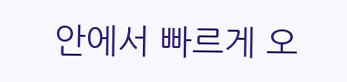안에서 빠르게 오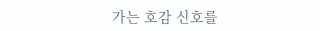가는 호감 신호를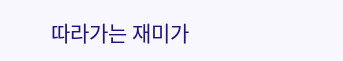따라가는 재미가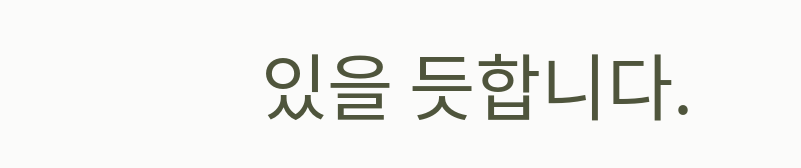있을 듯합니다.